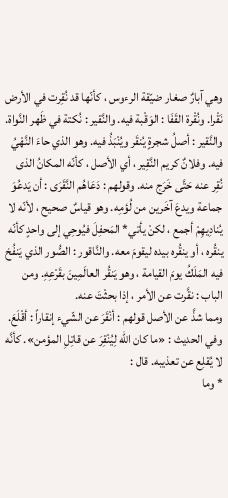وهي آبارٌ صغار ضيّقة الرءوس ، كأنّها قد نُقِرت في الأرض نَقْرا. ونُقْرة القَفَا : الوَقْبة فيه. والنَّقير : نُكتة في ظَهر النَّواة. والنَّقير : أصلُ شجرةٍ يُنقَر ويُنْبَذُ فيه. وهو الذي حاءَ النَّهْيُ فيه. وفلانٌ كريم النَّقِير ، أي الأصل ، كأنّه المكانُ الذى نُقِر عنه حَتَّى خَرَج منه. وقولهم : دَعَاهُم النَّقَرَى : أن يَدعُوَ جماعة ويدعَ آخَرين من لُؤمِه. وهو قياسٌ صحيح ، لأنّه لا يُنادِيهِمْ أجمع ، لكنْ يأتي* المَحفِلَ فيُوحِي إلى واحدٍ كأنّه ينقُره ، أو ينقُره بيده ليقومَ معه. والنَّاقور : الصُّور الذي يَنفُخ فيه المَلَكُ يومَ القيامة ، وهو يَنقُر العالَمِينَ بقَرْعِهِ. ومن الباب : نقَّرت عن الأمر ، إذا بحثْتَ عنه.
ومما شذَّ عن الأصل قولهم : أنْقَرَ عن الشّيء إنقاراً : أقْلَعَ. وفي الحديث : «ما كان الله لِيُنْقِرَ عن قاتِلِ المؤمن». كأنَّه لا يُقلِع عن تعذيبه. قال :
* وما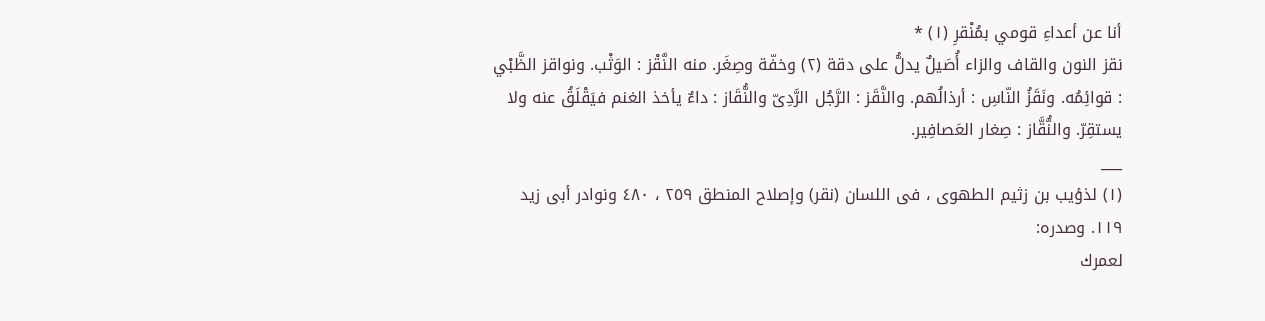أنا عن أعداءِ قومي بمُنْقرِ (١) *
نقز النون والقاف والزاء أُصَيلٌ يدلُّ على دقة (٢) وخفّة وصِغَر. منه النَّقْز : الوَثْب. ونواقز الظَّبْي : قوائِمُه. ونَقَزُ النّاسِ : أرذالُهم. والنَّقَز : الرَّجُل الرَّدِىّ والنُّقَاز : داءٌ يأخذ الغنم فيَقْلَقُ عنه ولا يستقِرّ. والنُّقَّاز : صِغار العَصافِير.
___
(١) لذؤيب بن زثيم الطهوى ، فى اللسان (نقر) وإصلاح المنطق ٢٥٩ ، ٤٨٠ ونوادر أبى زيد ١١٩. وصدره:
لعمرك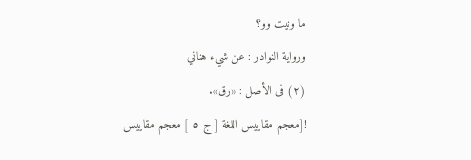ما ونيت وو؟
ورواية النوادر : عن شيء هناني
(٢) فى الأصل : «رق».
![معجم مقاييس اللغة [ ج ٥ ] معجم مقاييس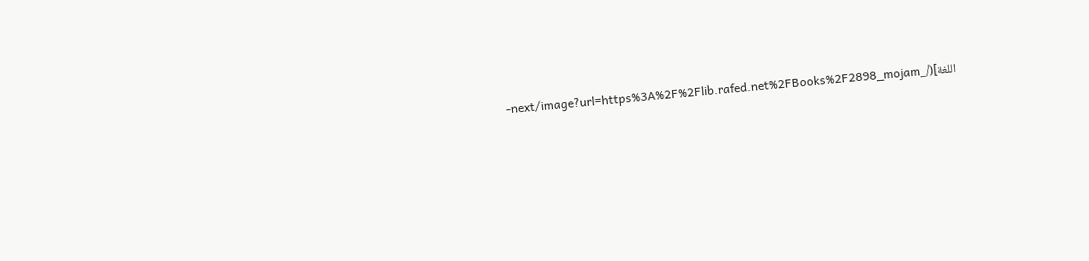اللغة](/_next/image?url=https%3A%2F%2Flib.rafed.net%2FBooks%2F2898_mojam-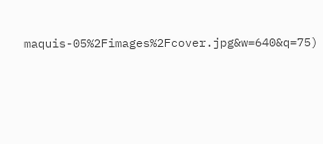maquis-05%2Fimages%2Fcover.jpg&w=640&q=75)